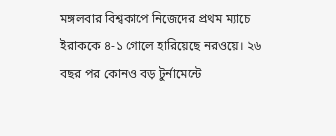মঙ্গলবার বিশ্বকাপে নিজেদের প্রথম ম্যাচে ইরাককে ৪-১ গোলে হারিয়েছে নরওয়ে। ২৬ বছর পর কোনও বড় টুর্নামেন্টে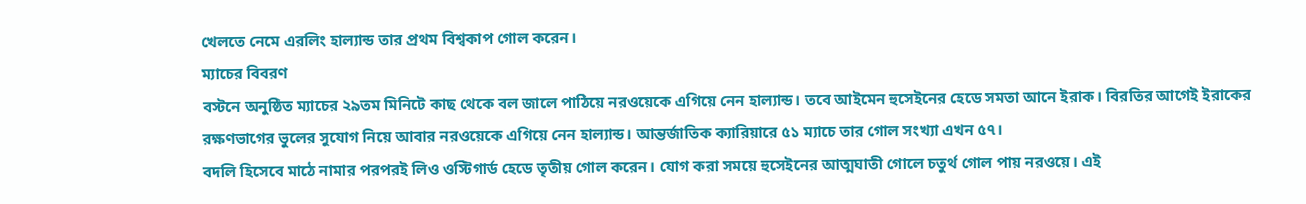খেলতে নেমে এরলিং হাল্যান্ড তার প্রথম বিশ্বকাপ গোল করেন।
ম্যাচের বিবরণ
বস্টনে অনুষ্ঠিত ম্যাচের ২৯তম মিনিটে কাছ থেকে বল জালে পাঠিয়ে নরওয়েকে এগিয়ে নেন হাল্যান্ড। তবে আইমেন হুসেইনের হেডে সমতা আনে ইরাক। বিরতির আগেই ইরাকের রক্ষণভাগের ভুলের সুযোগ নিয়ে আবার নরওয়েকে এগিয়ে নেন হাল্যান্ড। আন্তর্জাতিক ক্যারিয়ারে ৫১ ম্যাচে তার গোল সংখ্যা এখন ৫৭।
বদলি হিসেবে মাঠে নামার পরপরই লিও ওস্টিগার্ড হেডে তৃতীয় গোল করেন। যোগ করা সময়ে হুসেইনের আত্মঘাতী গোলে চতুর্থ গোল পায় নরওয়ে। এই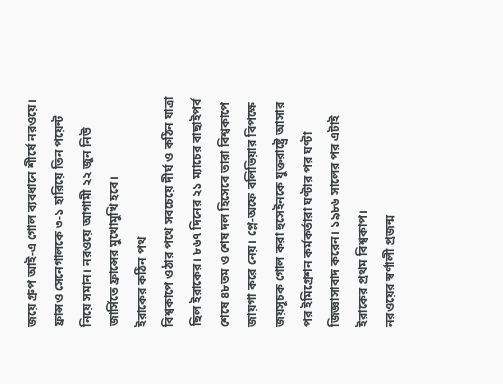জয়ে গ্রুপ আই-এ গোল ব্যবধানে শীর্ষে নরওয়ে। ফ্রান্সও সেনেগালকে ৩-১ হারিয়ে তিন পয়েন্ট নিয়ে সমান। নরওয়ে আগামী ২২ জুন নিউ জার্সিতে ফ্রান্সের মুখোমুখি হবে।
ইরাকের কঠিন পথ
বিশ্বকাপে ওঠার পথে সবচেয়ে দীর্ঘ ও কঠিন যাত্রা ছিল ইরাকের। ৮৬৭ দিনের ২১ ম্যাচের বাছাইপর্ব শেষে ৪৮তম ও শেষ দল হিসেবে তারা বিশ্বকাপে জায়গা করে নেয়। প্লে-অফে বলিভিয়ার বিপক্ষে জয়সূচক গোল করা হুসেইনকে যুক্তরাষ্ট্রে আসার পর ইমিগ্রেশন কর্মকর্তারা ঘণ্টার পর ঘণ্টা জিজ্ঞাসাবাদ করেন। ১৯৮৬ সালের পর এটাই ইরাকের প্রথম বিশ্বকাপ।
নরওয়ের স্বর্ণালী প্রজন্ম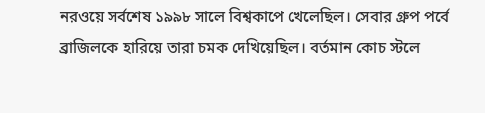নরওয়ে সর্বশেষ ১৯৯৮ সালে বিশ্বকাপে খেলেছিল। সেবার গ্রুপ পর্বে ব্রাজিলকে হারিয়ে তারা চমক দেখিয়েছিল। বর্তমান কোচ স্টলে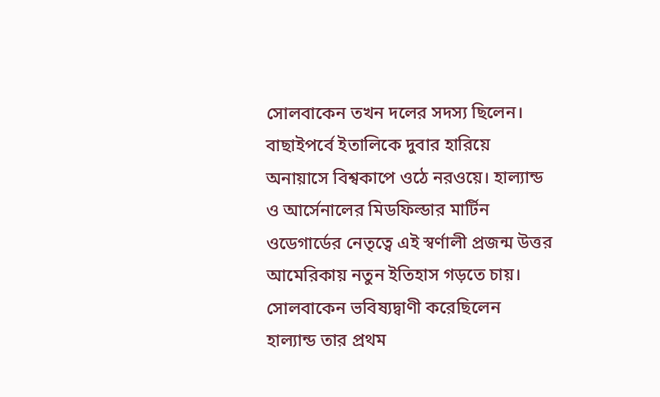সোলবাকেন তখন দলের সদস্য ছিলেন। বাছাইপর্বে ইতালিকে দুবার হারিয়ে অনায়াসে বিশ্বকাপে ওঠে নরওয়ে। হাল্যান্ড ও আর্সেনালের মিডফিল্ডার মার্টিন ওডেগার্ডের নেতৃত্বে এই স্বর্ণালী প্রজন্ম উত্তর আমেরিকায় নতুন ইতিহাস গড়তে চায়।
সোলবাকেন ভবিষ্যদ্বাণী করেছিলেন হাল্যান্ড তার প্রথম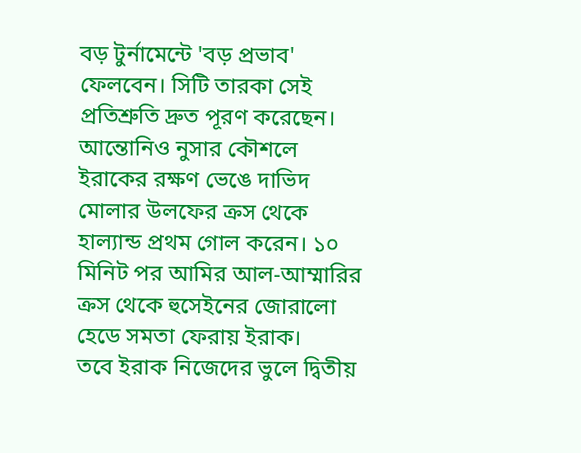বড় টুর্নামেন্টে 'বড় প্রভাব' ফেলবেন। সিটি তারকা সেই প্রতিশ্রুতি দ্রুত পূরণ করেছেন। আন্তোনিও নুসার কৌশলে ইরাকের রক্ষণ ভেঙে দাভিদ মোলার উলফের ক্রস থেকে হাল্যান্ড প্রথম গোল করেন। ১০ মিনিট পর আমির আল-আম্মারির ক্রস থেকে হুসেইনের জোরালো হেডে সমতা ফেরায় ইরাক।
তবে ইরাক নিজেদের ভুলে দ্বিতীয়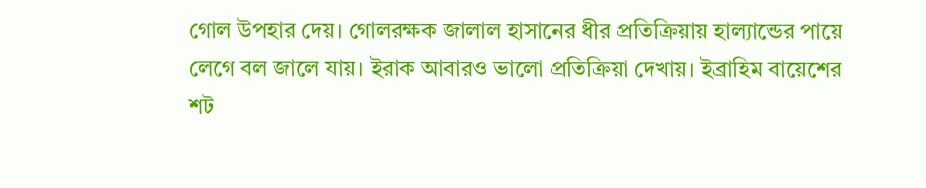গোল উপহার দেয়। গোলরক্ষক জালাল হাসানের ধীর প্রতিক্রিয়ায় হাল্যান্ডের পায়ে লেগে বল জালে যায়। ইরাক আবারও ভালো প্রতিক্রিয়া দেখায়। ইব্রাহিম বায়েশের শট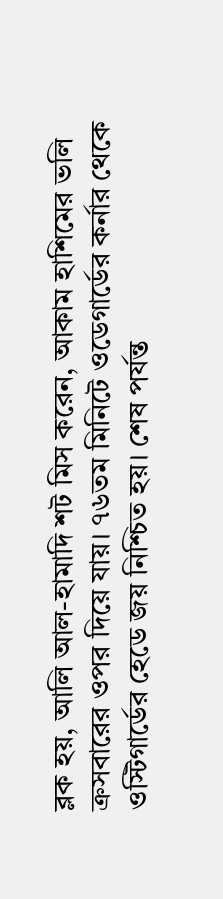ব্লক হয়, আলি আল-হামাদি শট মিস করেন, আকাম হাশিমের ভলি ক্রসবারের ওপর দিয়ে যায়। ৭৬তম মিনিটে ওডেগার্ডের কর্নার থেকে ওস্টিগার্ডের হেডে জয় নিশ্চিত হয়। শেষ পর্যন্ত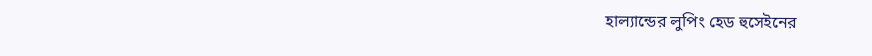হাল্যান্ডের লুপিং হেড হুসেইনের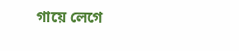গায়ে লেগে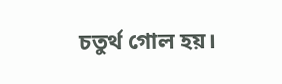চতুর্থ গোল হয়।